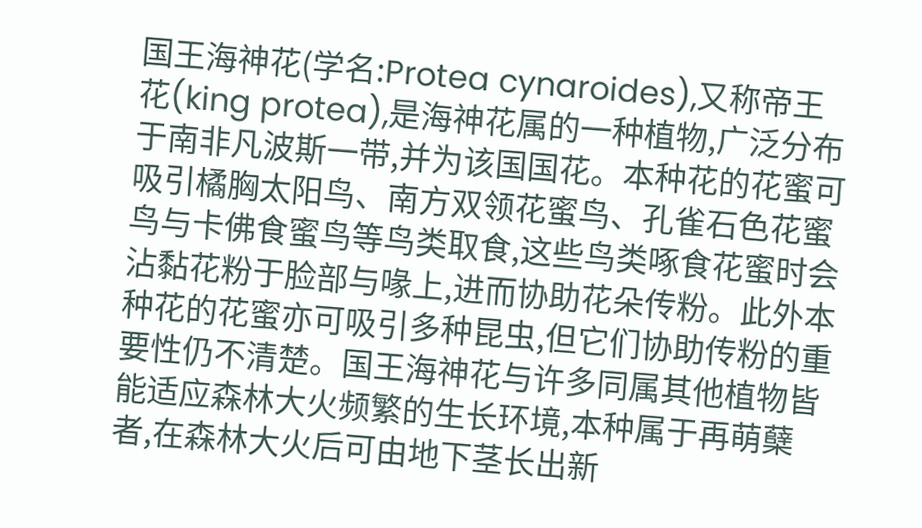国王海神花(学名:Protea cynaroides),又称帝王花(king protea),是海神花属的一种植物,广泛分布于南非凡波斯一带,并为该国国花。本种花的花蜜可吸引橘胸太阳鸟、南方双领花蜜鸟、孔雀石色花蜜鸟与卡佛食蜜鸟等鸟类取食,这些鸟类啄食花蜜时会沾黏花粉于脸部与喙上,进而协助花朵传粉。此外本种花的花蜜亦可吸引多种昆虫,但它们协助传粉的重要性仍不清楚。国王海神花与许多同属其他植物皆能适应森林大火频繁的生长环境,本种属于再萌蘖者,在森林大火后可由地下茎长出新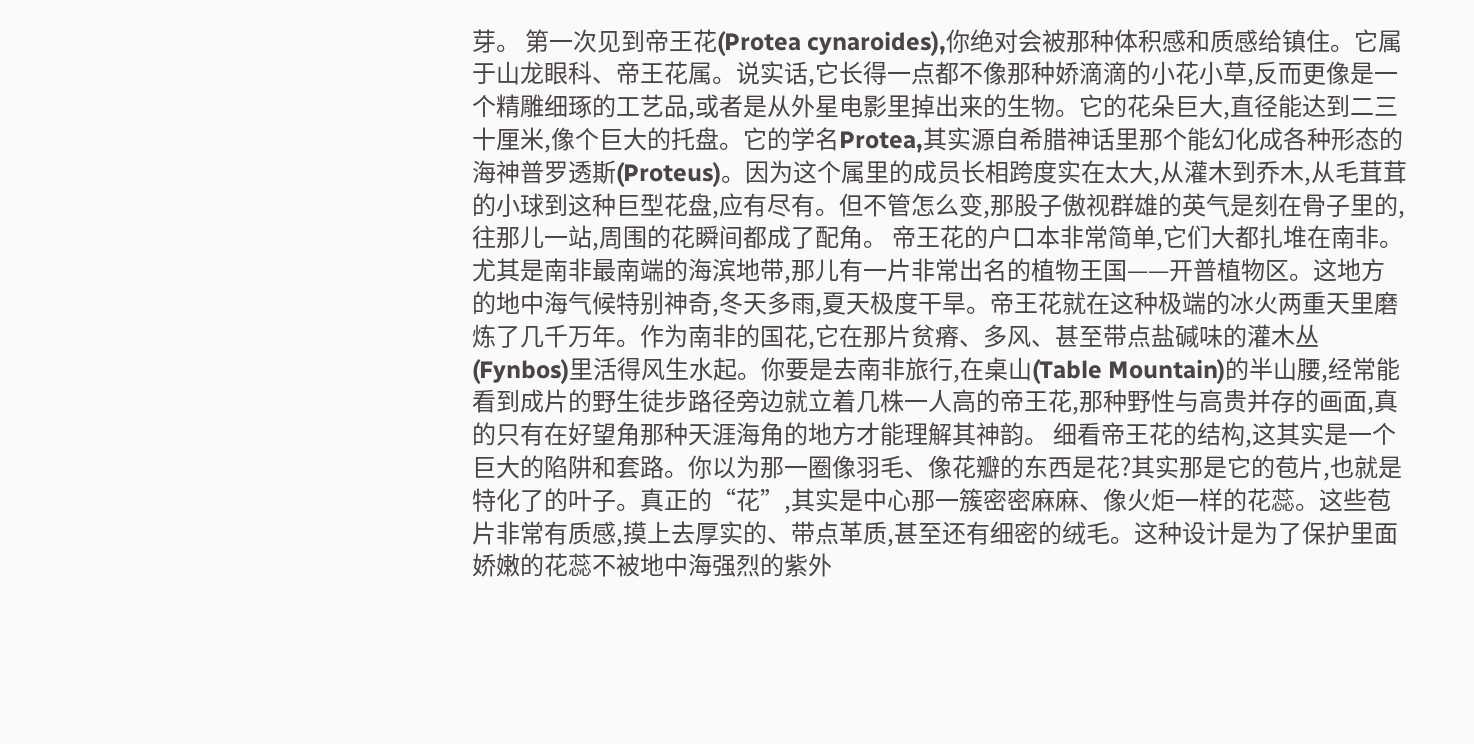芽。 第一次见到帝王花(Protea cynaroides),你绝对会被那种体积感和质感给镇住。它属于山龙眼科、帝王花属。说实话,它长得一点都不像那种娇滴滴的小花小草,反而更像是一个精雕细琢的工艺品,或者是从外星电影里掉出来的生物。它的花朵巨大,直径能达到二三十厘米,像个巨大的托盘。它的学名Protea,其实源自希腊神话里那个能幻化成各种形态的海神普罗透斯(Proteus)。因为这个属里的成员长相跨度实在太大,从灌木到乔木,从毛茸茸的小球到这种巨型花盘,应有尽有。但不管怎么变,那股子傲视群雄的英气是刻在骨子里的,往那儿一站,周围的花瞬间都成了配角。 帝王花的户口本非常简单,它们大都扎堆在南非。尤其是南非最南端的海滨地带,那儿有一片非常出名的植物王国——开普植物区。这地方的地中海气候特别神奇,冬天多雨,夏天极度干旱。帝王花就在这种极端的冰火两重天里磨炼了几千万年。作为南非的国花,它在那片贫瘠、多风、甚至带点盐碱味的灌木丛(Fynbos)里活得风生水起。你要是去南非旅行,在桌山(Table Mountain)的半山腰,经常能看到成片的野生徒步路径旁边就立着几株一人高的帝王花,那种野性与高贵并存的画面,真的只有在好望角那种天涯海角的地方才能理解其神韵。 细看帝王花的结构,这其实是一个巨大的陷阱和套路。你以为那一圈像羽毛、像花瓣的东西是花?其实那是它的苞片,也就是特化了的叶子。真正的“花”,其实是中心那一簇密密麻麻、像火炬一样的花蕊。这些苞片非常有质感,摸上去厚实的、带点革质,甚至还有细密的绒毛。这种设计是为了保护里面娇嫩的花蕊不被地中海强烈的紫外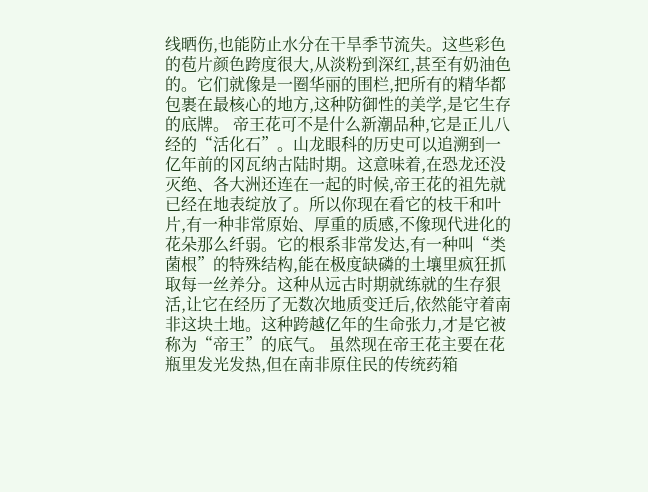线晒伤,也能防止水分在干旱季节流失。这些彩色的苞片颜色跨度很大,从淡粉到深红,甚至有奶油色的。它们就像是一圈华丽的围栏,把所有的精华都包裹在最核心的地方,这种防御性的美学,是它生存的底牌。 帝王花可不是什么新潮品种,它是正儿八经的“活化石”。山龙眼科的历史可以追溯到一亿年前的冈瓦纳古陆时期。这意味着,在恐龙还没灭绝、各大洲还连在一起的时候,帝王花的祖先就已经在地表绽放了。所以你现在看它的枝干和叶片,有一种非常原始、厚重的质感,不像现代进化的花朵那么纤弱。它的根系非常发达,有一种叫“类菌根”的特殊结构,能在极度缺磷的土壤里疯狂抓取每一丝养分。这种从远古时期就练就的生存狠活,让它在经历了无数次地质变迁后,依然能守着南非这块土地。这种跨越亿年的生命张力,才是它被称为“帝王”的底气。 虽然现在帝王花主要在花瓶里发光发热,但在南非原住民的传统药箱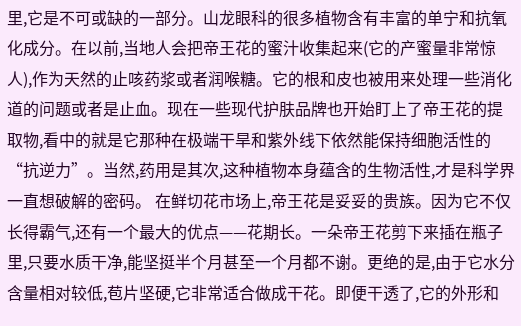里,它是不可或缺的一部分。山龙眼科的很多植物含有丰富的单宁和抗氧化成分。在以前,当地人会把帝王花的蜜汁收集起来(它的产蜜量非常惊人),作为天然的止咳药浆或者润喉糖。它的根和皮也被用来处理一些消化道的问题或者是止血。现在一些现代护肤品牌也开始盯上了帝王花的提取物,看中的就是它那种在极端干旱和紫外线下依然能保持细胞活性的“抗逆力”。当然,药用是其次,这种植物本身蕴含的生物活性,才是科学界一直想破解的密码。 在鲜切花市场上,帝王花是妥妥的贵族。因为它不仅长得霸气,还有一个最大的优点——花期长。一朵帝王花剪下来插在瓶子里,只要水质干净,能坚挺半个月甚至一个月都不谢。更绝的是,由于它水分含量相对较低,苞片坚硬,它非常适合做成干花。即便干透了,它的外形和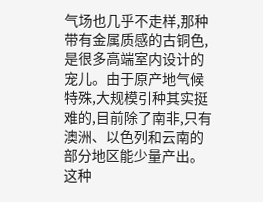气场也几乎不走样,那种带有金属质感的古铜色,是很多高端室内设计的宠儿。由于原产地气候特殊,大规模引种其实挺难的,目前除了南非,只有澳洲、以色列和云南的部分地区能少量产出。这种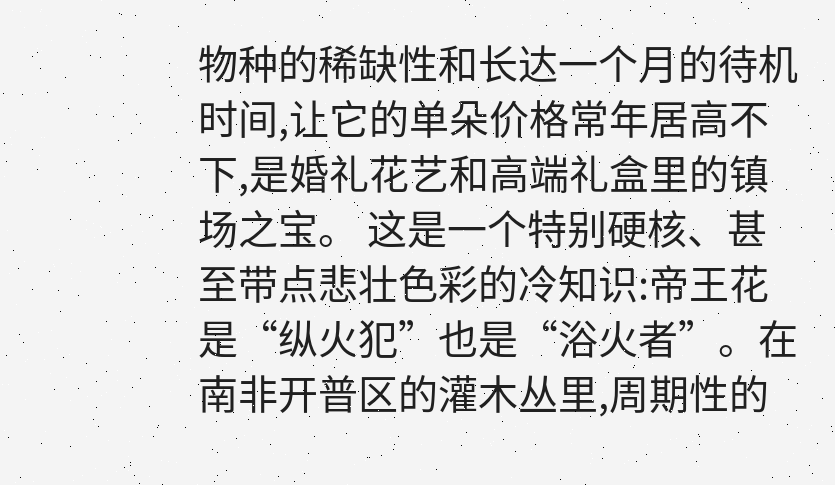物种的稀缺性和长达一个月的待机时间,让它的单朵价格常年居高不下,是婚礼花艺和高端礼盒里的镇场之宝。 这是一个特别硬核、甚至带点悲壮色彩的冷知识:帝王花是“纵火犯”也是“浴火者”。在南非开普区的灌木丛里,周期性的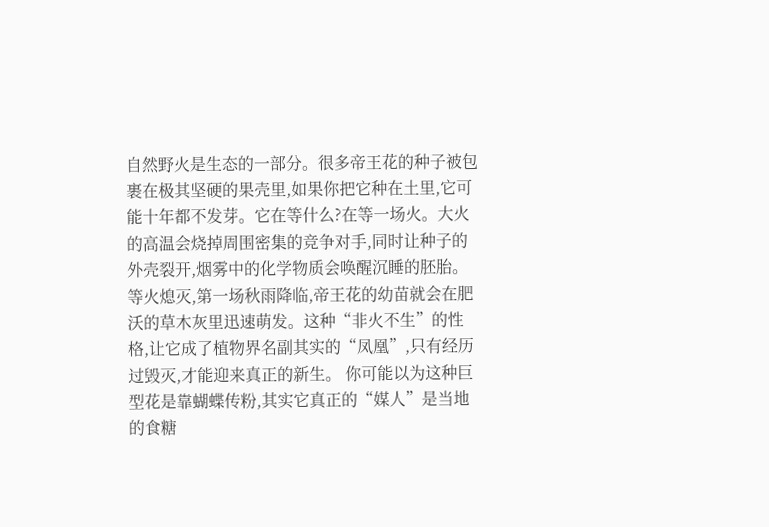自然野火是生态的一部分。很多帝王花的种子被包裹在极其坚硬的果壳里,如果你把它种在土里,它可能十年都不发芽。它在等什么?在等一场火。大火的高温会烧掉周围密集的竞争对手,同时让种子的外壳裂开,烟雾中的化学物质会唤醒沉睡的胚胎。等火熄灭,第一场秋雨降临,帝王花的幼苗就会在肥沃的草木灰里迅速萌发。这种“非火不生”的性格,让它成了植物界名副其实的“凤凰”,只有经历过毁灭,才能迎来真正的新生。 你可能以为这种巨型花是靠蝴蝶传粉,其实它真正的“媒人”是当地的食糖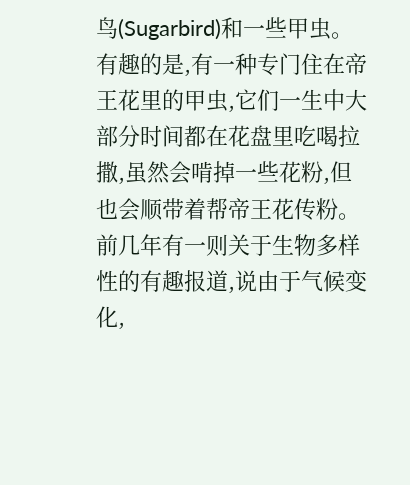鸟(Sugarbird)和一些甲虫。有趣的是,有一种专门住在帝王花里的甲虫,它们一生中大部分时间都在花盘里吃喝拉撒,虽然会啃掉一些花粉,但也会顺带着帮帝王花传粉。前几年有一则关于生物多样性的有趣报道,说由于气候变化,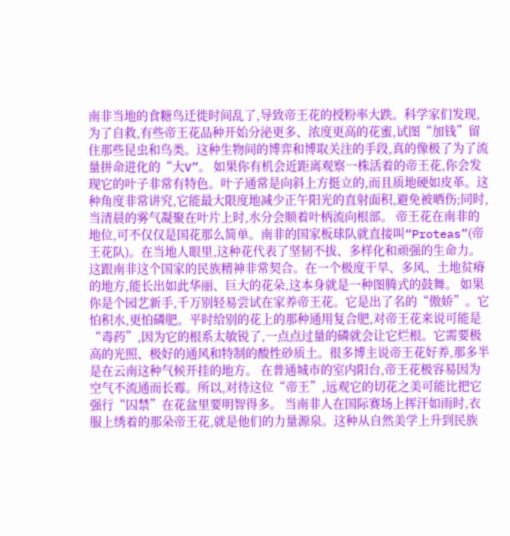南非当地的食糖鸟迁徙时间乱了,导致帝王花的授粉率大跌。科学家们发现,为了自救,有些帝王花品种开始分泌更多、浓度更高的花蜜,试图“加钱”留住那些昆虫和鸟类。这种生物间的博弈和博取关注的手段,真的像极了为了流量拼命进化的“大V”。 如果你有机会近距离观察一株活着的帝王花,你会发现它的叶子非常有特色。叶子通常是向斜上方挺立的,而且质地硬如皮革。这种角度非常讲究,它能最大限度地减少正午阳光的直射面积,避免被晒伤;同时,当清晨的雾气凝聚在叶片上时,水分会顺着叶柄流向根部。 帝王花在南非的地位,可不仅仅是国花那么简单。南非的国家板球队就直接叫“Proteas”(帝王花队)。在当地人眼里,这种花代表了坚韧不拔、多样化和顽强的生命力。这跟南非这个国家的民族精神非常契合。在一个极度干旱、多风、土地贫瘠的地方,能长出如此华丽、巨大的花朵,这本身就是一种图腾式的鼓舞。 如果你是个园艺新手,千万别轻易尝试在家养帝王花。它是出了名的“傲娇”。它怕积水,更怕磷肥。平时给别的花上的那种通用复合肥,对帝王花来说可能是“毒药”,因为它的根系太敏锐了,一点点过量的磷就会让它烂根。它需要极高的光照、极好的通风和特制的酸性砂质土。很多博主说帝王花好养,那多半是在云南这种气候开挂的地方。 在普通城市的室内阳台,帝王花极容易因为空气不流通而长霉。所以,对待这位“帝王”,远观它的切花之美可能比把它强行“囚禁”在花盆里要明智得多。 当南非人在国际赛场上挥汗如雨时,衣服上绣着的那朵帝王花,就是他们的力量源泉。这种从自然美学上升到民族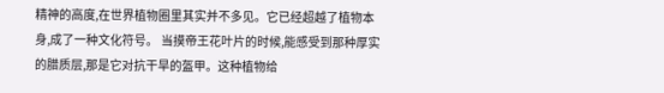精神的高度,在世界植物圈里其实并不多见。它已经超越了植物本身,成了一种文化符号。 当摸帝王花叶片的时候,能感受到那种厚实的腊质层,那是它对抗干旱的盔甲。这种植物给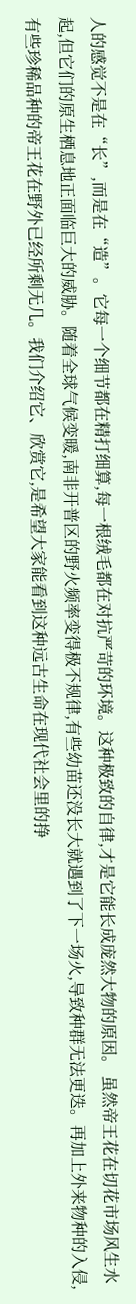人的感觉不是在“长”,而是在“造”。它每一个细节都在精打细算,每一根绒毛都在对抗严苛的环境。这种极致的自律,才是它能长成庞然大物的原因。 虽然帝王花在切花市场风生水起,但它们的原生栖息地正面临巨大的威胁。随着全球气候变暖,南非开普区的野火频率变得极不规律,有些幼苗还没长大就遇到了下一场火,导致种群无法更迭。再加上外来物种的入侵,有些珍稀品种的帝王花在野外已经所剩无几。我们介绍它、欣赏它,是希望大家能看到这种远古生命在现代社会里的挣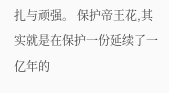扎与顽强。 保护帝王花,其实就是在保护一份延续了一亿年的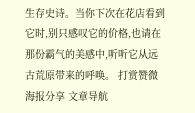生存史诗。当你下次在花店看到它时,别只感叹它的价格,也请在那份霸气的美感中,听听它从远古荒原带来的呼唤。 打赏赞微海报分享 文章导航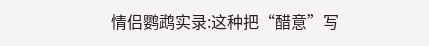情侣鹦鹉实录:这种把“醋意”写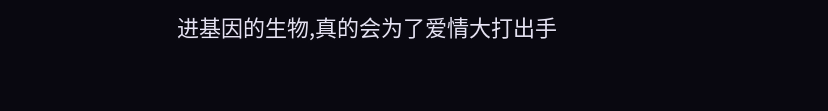进基因的生物,真的会为了爱情大打出手